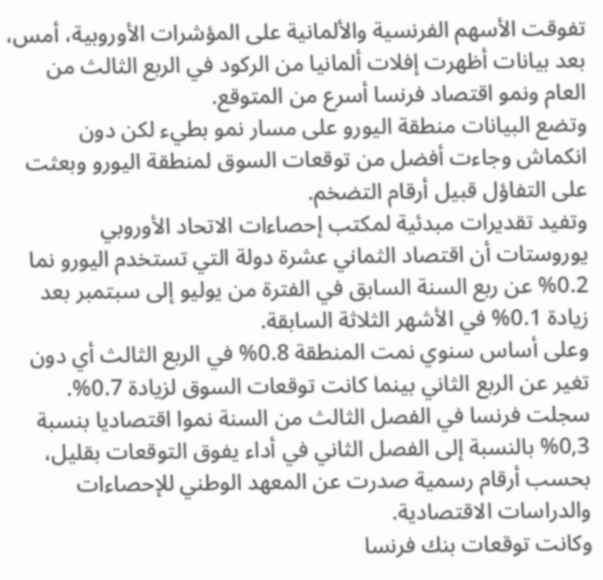تفوقت الأسهم الفرنسية والألمانية على المؤشرات الأوروبية، أمس، بعد بيانات أظهرت إفلات ألمانيا من الركود في الربع الثالث من العام ونمو اقتصاد فرنسا أسرع من المتوقع.
وتضع البيانات منطقة اليورو على مسار نمو بطيء لكن دون انكماش وجاءت أفضل من توقعات السوق لمنطقة اليورو وبعثت على التفاؤل قبيل أرقام التضخم.
وتفيد تقديرات مبدئية لمكتب إحصاءات الاتحاد الأوروبي يوروستات أن اقتصاد الثماني عشرة دولة التي تستخدم اليورو نما 0.2% عن ربع السنة السابق في الفترة من يوليو إلى سبتمبر بعد زيادة 0.1% في الأشهر الثلاثة السابقة.
وعلى أساس سنوي نمت المنطقة 0.8% في الربع الثالث أي دون تغير عن الربع الثاني بينما كانت توقعات السوق لزيادة 0.7%.
سجلت فرنسا في الفصل الثالث من السنة نموا اقتصاديا بنسبة 0,3% بالنسبة إلى الفصل الثاني في أداء يفوق التوقعات بقليل، بحسب أرقام رسمية صدرت عن المعهد الوطني للإحصاءات والدراسات الاقتصادية.
وكانت توقعات بنك فرنسا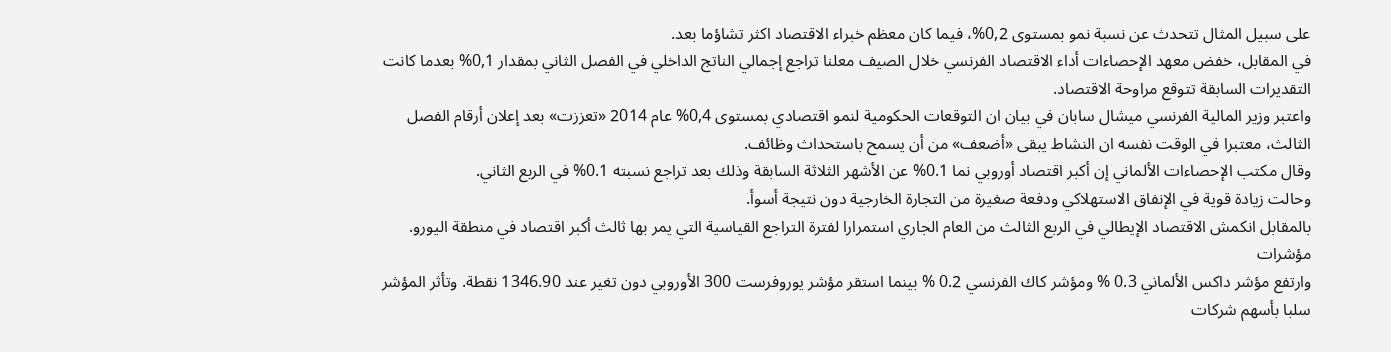على سبيل المثال تتحدث عن نسبة نمو بمستوى 0,2%، فيما كان معظم خبراء الاقتصاد اكثر تشاؤما بعد.
في المقابل، خفض معهد الإحصاءات أداء الاقتصاد الفرنسي خلال الصيف معلنا تراجع إجمالي الناتج الداخلي في الفصل الثاني بمقدار 0,1% بعدما كانت التقديرات السابقة تتوقع مراوحة الاقتصاد.
واعتبر وزير المالية الفرنسي ميشال سابان في بيان ان التوقعات الحكومية لنمو اقتصادي بمستوى 0,4% عام 2014 «تعززت» بعد إعلان أرقام الفصل الثالث، معتبرا في الوقت نفسه ان النشاط يبقى «أضعف» من أن يسمح باستحداث وظائف.
وقال مكتب الإحصاءات الألماني إن أكبر اقتصاد أوروبي نما 0.1% عن الأشهر الثلاثة السابقة وذلك بعد تراجع نسبته 0.1% في الربع الثاني.
وحالت زيادة قوية في الإنفاق الاستهلاكي ودفعة صغيرة من التجارة الخارجية دون نتيجة أسوأ.
بالمقابل انكمش الاقتصاد الإيطالي في الربع الثالث من العام الجاري استمرارا لفترة التراجع القياسية التي يمر بها ثالث أكبر اقتصاد في منطقة اليورو.
مؤشرات
وارتفع مؤشر داكس الألماني 0.3 % ومؤشر كاك الفرنسي 0.2 % بينما استقر مؤشر يوروفرست 300 الأوروبي دون تغير عند 1346.90 نقطة. وتأثر المؤشر سلبا بأسهم شركات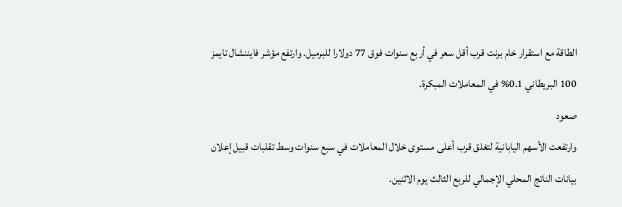الطاقة مع استقرار خام برنت قرب أقل سعر في أربع سنوات فوق 77 دولارا للبرميل. وارتفع مؤشر فايننشال تايمز 100 البريطاني 0.1% في المعاملات المبكرة.
صعود
وارتفعت الأسهم اليابانية لتغلق قرب أعلى مستوى خلال المعاملات في سبع سنوات وسط تقلبات قبيل إعلان بيانات الناتج المحلي الإجمالي للربع الثالث يوم الاثنين.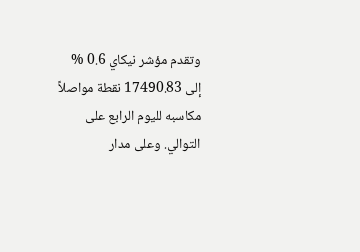وتقدم مؤشر نيكاي 0.6 % إلى 17490.83 نقطة مواصلاً مكاسبه لليوم الرابع على التوالي. وعلى مدار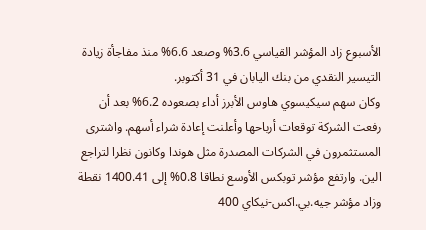الأسبوع زاد المؤشر القياسي 3.6% وصعد 6.6% منذ مفاجأة زيادة التيسير النقدي من بنك اليابان في 31 أكتوبر.
وكان سهم سيكيسوي هاوس الأبرز أداء بصعوده 6.2% بعد أن رفعت الشركة توقعات أرباحها وأعلنت إعادة شراء أسهم. واشترى المستثمرون في الشركات المصدرة مثل هوندا وكانون نظرا لتراجع الين. وارتفع مؤشر توبكس الأوسع نطاقا 0.8% إلى 1400.41 نقطة وزاد مؤشر جيه.بي.اكس-نيكاي 400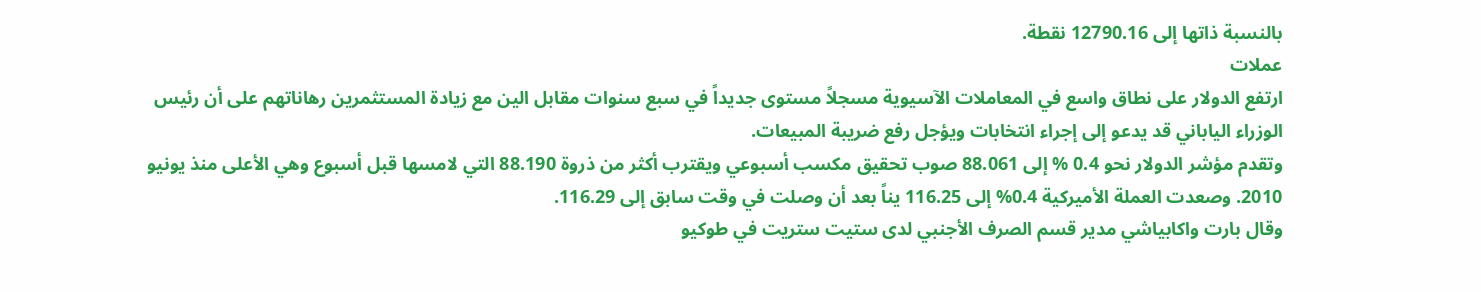بالنسبة ذاتها إلى 12790.16 نقطة.
عملات
ارتفع الدولار على نطاق واسع في المعاملات الآسيوية مسجلاً مستوى جديداً في سبع سنوات مقابل الين مع زيادة المستثمرين رهاناتهم على أن رئيس الوزراء الياباني قد يدعو إلى إجراء انتخابات ويؤجل رفع ضريبة المبيعات.
وتقدم مؤشر الدولار نحو 0.4 % إلى 88.061 صوب تحقيق مكسب أسبوعي ويقترب أكثر من ذروة 88.190 التي لامسها قبل أسبوع وهي الأعلى منذ يونيو 2010. وصعدت العملة الأميركية 0.4% إلى 116.25 يناً بعد أن وصلت في وقت سابق إلى 116.29.
وقال بارت واكابياشي مدير قسم الصرف الأجنبي لدى ستيت ستريت في طوكيو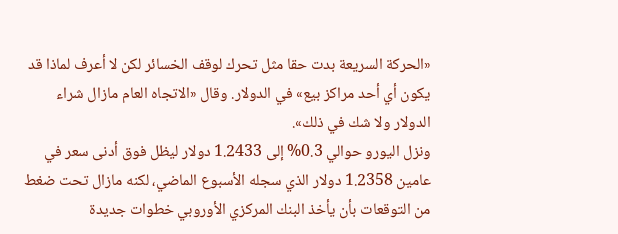«الحركة السريعة بدت حقا مثل تحرك لوقف الخسائر لكن لا أعرف لماذا قد يكون أي أحد مراكز بيع» في الدولار. وقال «الاتجاه العام مازال شراء الدولار ولا شك في ذلك».
ونزل اليورو حوالي 0.3% إلى 1.2433 دولار ليظل فوق أدنى سعر في عامين 1.2358 دولار الذي سجله الأسبوع الماضي، لكنه مازال تحت ضغط من التوقعات بأن يأخذ البنك المركزي الأوروبي خطوات جديدة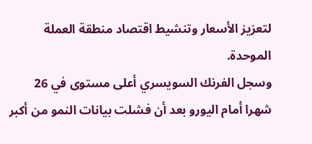لتعزيز الأسعار وتنشيط اقتصاد منطقة العملة الموحدة.
وسجل الفرنك السويسري أعلى مستوى في 26 شهرا أمام اليورو بعد أن فشلت بيانات النمو من أكبر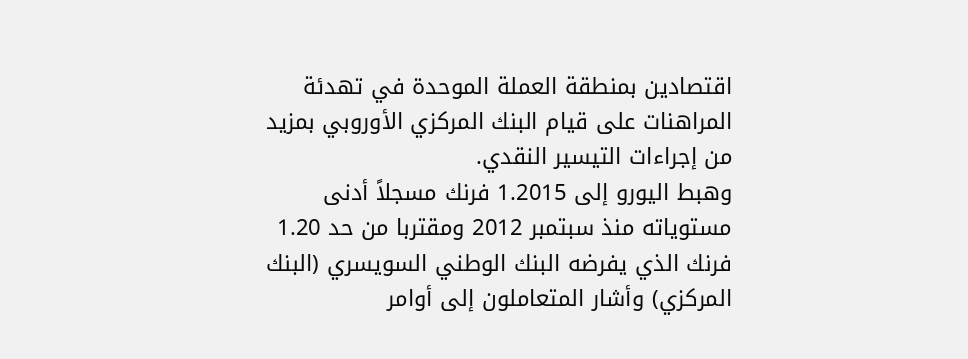اقتصادين بمنطقة العملة الموحدة في تهدئة المراهنات على قيام البنك المركزي الأوروبي بمزيد من إجراءات التيسير النقدي.
وهبط اليورو إلى 1.2015 فرنك مسجلاً أدنى مستوياته منذ سبتمبر 2012 ومقتربا من حد 1.20 فرنك الذي يفرضه البنك الوطني السويسري (البنك المركزي) وأشار المتعاملون إلى أوامر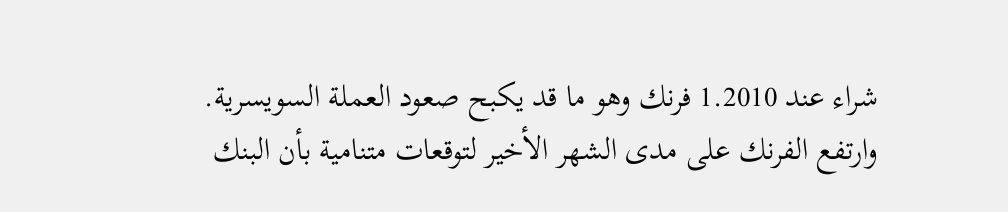شراء عند 1.2010 فرنك وهو ما قد يكبح صعود العملة السويسرية.
وارتفع الفرنك على مدى الشهر الأخير لتوقعات متنامية بأن البنك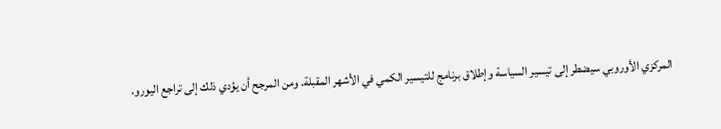المركزي الأوروبي سيضطر إلى تيسير السياسة وإطلاق برنامج للتيسير الكمي في الأشهر المقبلة. ومن المرجح أن يؤدي ذلك إلى تراجع اليورو.